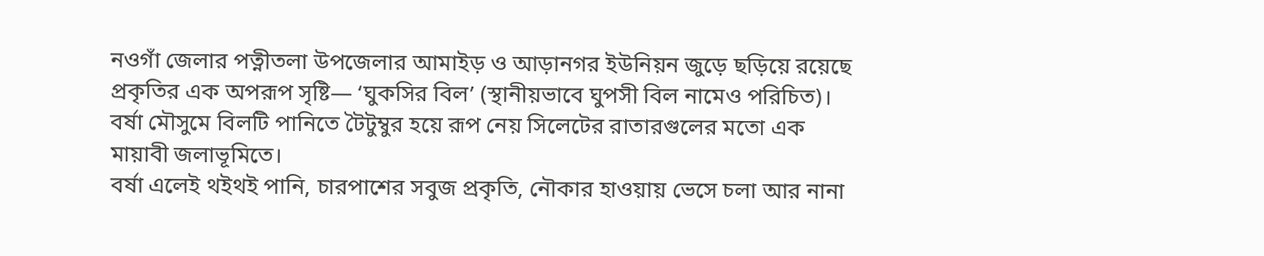নওগাঁ জেলার পত্নীতলা উপজেলার আমাইড় ও আড়ানগর ইউনিয়ন জুড়ে ছড়িয়ে রয়েছে প্রকৃতির এক অপরূপ সৃষ্টি— ‘ঘুকসির বিল’ (স্থানীয়ভাবে ঘুপসী বিল নামেও পরিচিত)। বর্ষা মৌসুমে বিলটি পানিতে টৈটুম্বুর হয়ে রূপ নেয় সিলেটের রাতারগুলের মতো এক মায়াবী জলাভূমিতে।
বর্ষা এলেই থইথই পানি, চারপাশের সবুজ প্রকৃতি, নৌকার হাওয়ায় ভেসে চলা আর নানা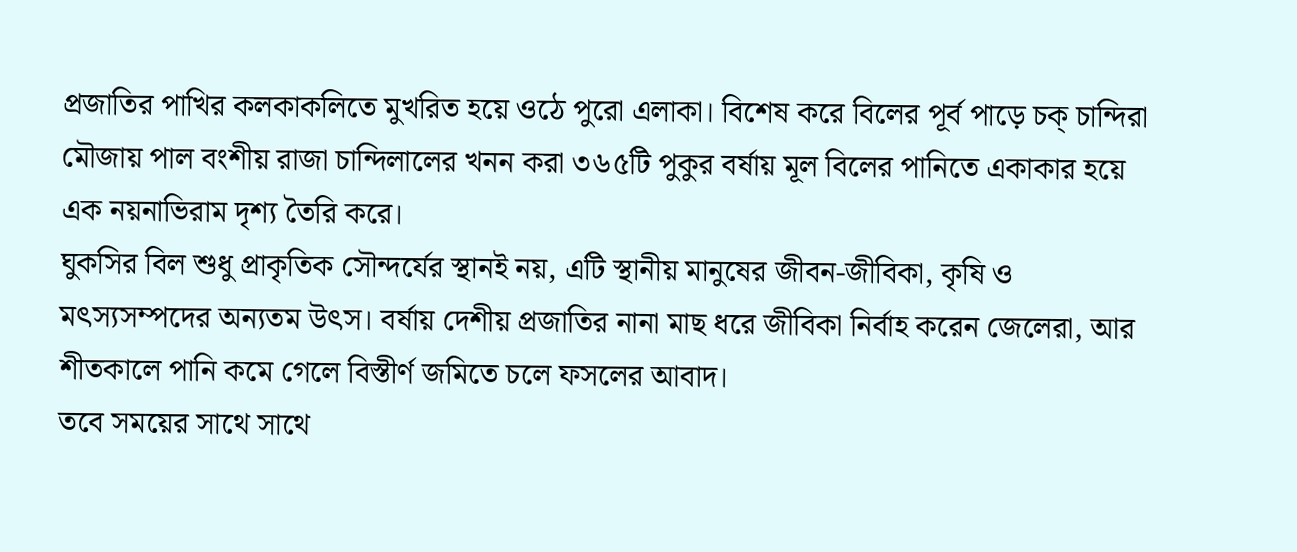প্রজাতির পাখির কলকাকলিতে মুখরিত হয়ে ওঠে পুরো এলাকা। বিশেষ করে বিলের পূর্ব পাড়ে চক্ চান্দিরা মৌজায় পাল বংশীয় রাজা চান্দিলালের খনন করা ৩৬৫টি পুকুর বর্ষায় মূল বিলের পানিতে একাকার হয়ে এক নয়নাভিরাম দৃশ্য তৈরি করে।
ঘুকসির বিল শুধু প্রাকৃতিক সৌন্দর্যের স্থানই নয়, এটি স্থানীয় মানুষের জীবন-জীবিকা, কৃষি ও মৎস্যসম্পদের অন্যতম উৎস। বর্ষায় দেশীয় প্রজাতির নানা মাছ ধরে জীবিকা নির্বাহ করেন জেলেরা, আর শীতকালে পানি কমে গেলে বিস্তীর্ণ জমিতে চলে ফসলের আবাদ।
তবে সময়ের সাথে সাথে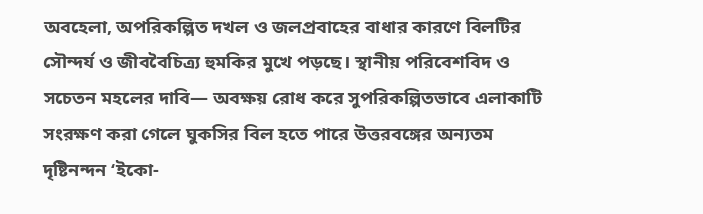অবহেলা, অপরিকল্পিত দখল ও জলপ্রবাহের বাধার কারণে বিলটির সৌন্দর্য ও জীববৈচিত্র্য হুমকির মুখে পড়ছে। স্থানীয় পরিবেশবিদ ও সচেতন মহলের দাবি— অবক্ষয় রোধ করে সুপরিকল্পিতভাবে এলাকাটি সংরক্ষণ করা গেলে ঘুকসির বিল হতে পারে উত্তরবঙ্গের অন্যতম দৃষ্টিনন্দন ‘ইকো-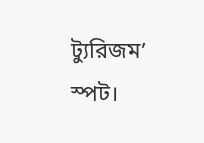ট্যুরিজম’ স্পট।